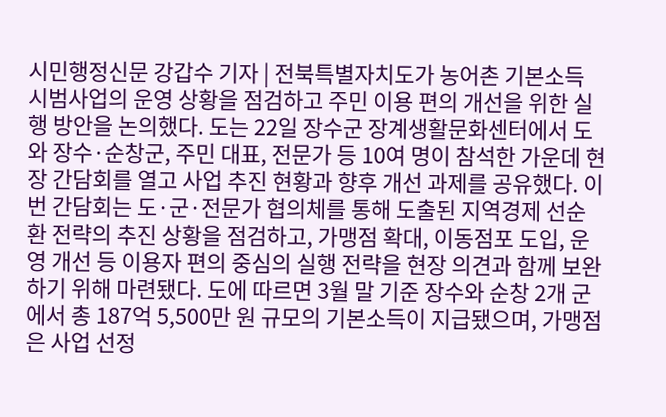시민행정신문 강갑수 기자 | 전북특별자치도가 농어촌 기본소득 시범사업의 운영 상황을 점검하고 주민 이용 편의 개선을 위한 실행 방안을 논의했다. 도는 22일 장수군 장계생활문화센터에서 도와 장수·순창군, 주민 대표, 전문가 등 10여 명이 참석한 가운데 현장 간담회를 열고 사업 추진 현황과 향후 개선 과제를 공유했다. 이번 간담회는 도·군·전문가 협의체를 통해 도출된 지역경제 선순환 전략의 추진 상황을 점검하고, 가맹점 확대, 이동점포 도입, 운영 개선 등 이용자 편의 중심의 실행 전략을 현장 의견과 함께 보완하기 위해 마련됐다. 도에 따르면 3월 말 기준 장수와 순창 2개 군에서 총 187억 5,500만 원 규모의 기본소득이 지급됐으며, 가맹점은 사업 선정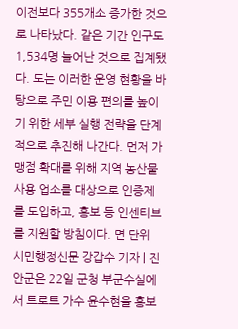이전보다 355개소 증가한 것으로 나타났다. 같은 기간 인구도 1,534명 늘어난 것으로 집계됐다. 도는 이러한 운영 현황을 바탕으로 주민 이용 편의를 높이기 위한 세부 실행 전략을 단계적으로 추진해 나간다. 먼저 가맹점 확대를 위해 지역 농산물 사용 업소를 대상으로 인증제를 도입하고, 홍보 등 인센티브를 지원할 방침이다. 면 단위
시민행정신문 강갑수 기자 | 진안군은 22일 군청 부군수실에서 트로트 가수 윤수현을 홍보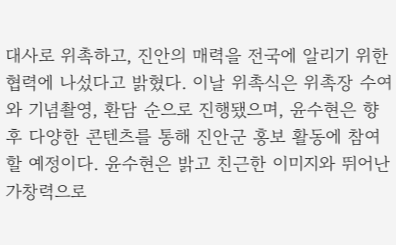대사로 위촉하고, 진안의 매력을 전국에 알리기 위한 협력에 나섰다고 밝혔다. 이날 위촉식은 위촉장 수여와 기념촬영, 환담 순으로 진행됐으며, 윤수현은 향후 다양한 콘텐츠를 통해 진안군 홍보 활동에 참여할 예정이다. 윤수현은 밝고 친근한 이미지와 뛰어난 가창력으로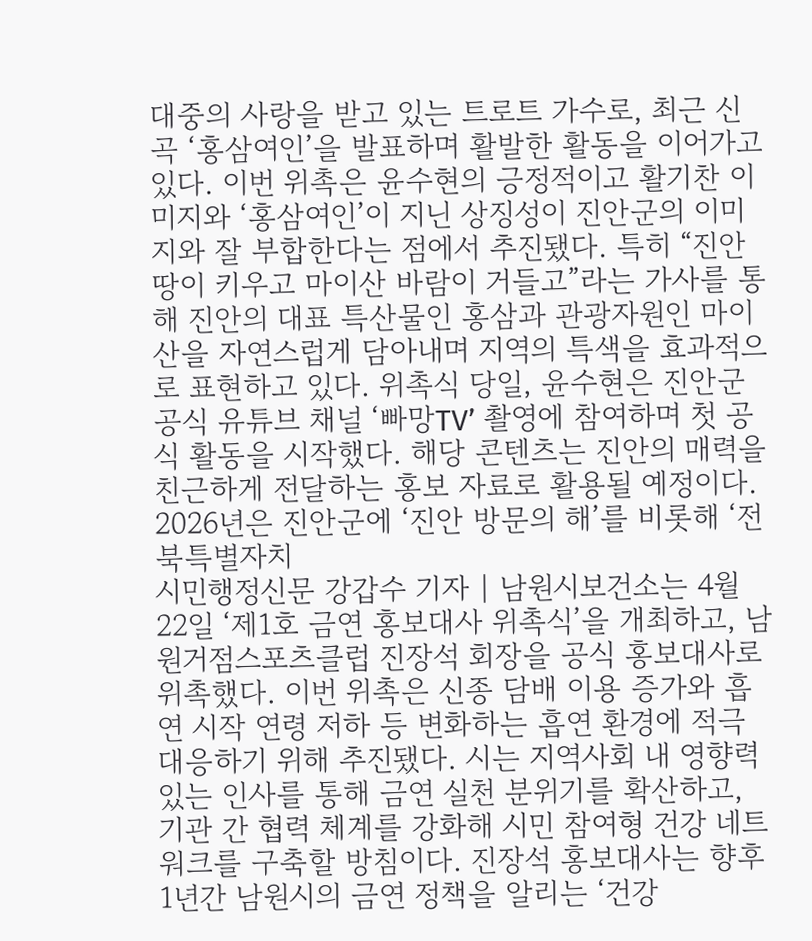대중의 사랑을 받고 있는 트로트 가수로, 최근 신곡 ‘홍삼여인’을 발표하며 활발한 활동을 이어가고 있다. 이번 위촉은 윤수현의 긍정적이고 활기찬 이미지와 ‘홍삼여인’이 지닌 상징성이 진안군의 이미지와 잘 부합한다는 점에서 추진됐다. 특히 “진안 땅이 키우고 마이산 바람이 거들고”라는 가사를 통해 진안의 대표 특산물인 홍삼과 관광자원인 마이산을 자연스럽게 담아내며 지역의 특색을 효과적으로 표현하고 있다. 위촉식 당일, 윤수현은 진안군 공식 유튜브 채널 ‘빠망TV’ 촬영에 참여하며 첫 공식 활동을 시작했다. 해당 콘텐츠는 진안의 매력을 친근하게 전달하는 홍보 자료로 활용될 예정이다. 2026년은 진안군에 ‘진안 방문의 해’를 비롯해 ‘전북특별자치
시민행정신문 강갑수 기자 | 남원시보건소는 4월 22일 ‘제1호 금연 홍보대사 위촉식’을 개최하고, 남원거점스포츠클럽 진장석 회장을 공식 홍보대사로 위촉했다. 이번 위촉은 신종 담배 이용 증가와 흡연 시작 연령 저하 등 변화하는 흡연 환경에 적극 대응하기 위해 추진됐다. 시는 지역사회 내 영향력 있는 인사를 통해 금연 실천 분위기를 확산하고, 기관 간 협력 체계를 강화해 시민 참여형 건강 네트워크를 구축할 방침이다. 진장석 홍보대사는 향후 1년간 남원시의 금연 정책을 알리는 ‘건강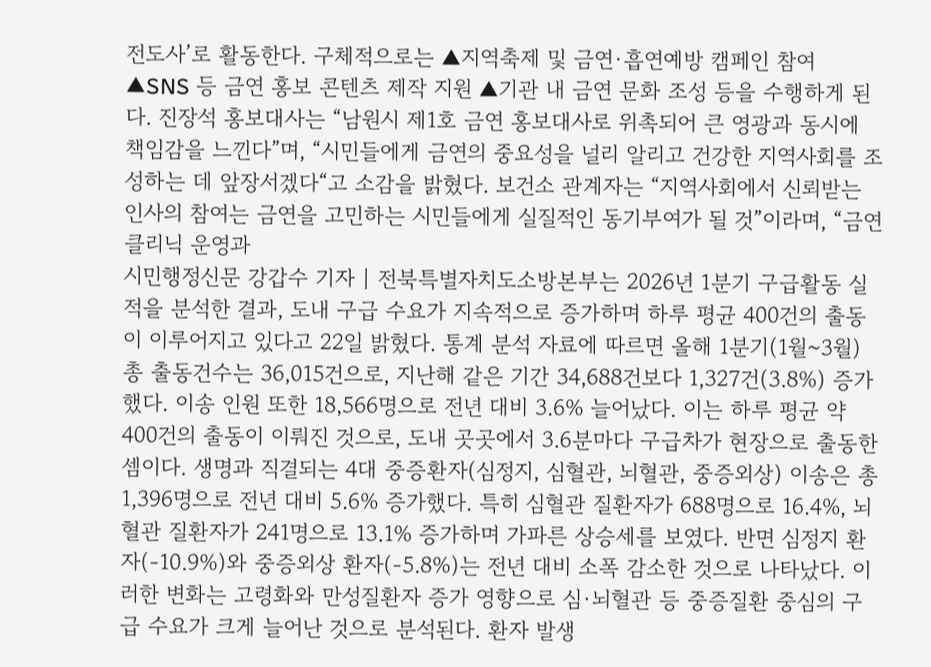전도사’로 활동한다. 구체적으로는 ▲지역축제 및 금연·흡연예방 캠페인 참여 ▲SNS 등 금연 홍보 콘텐츠 제작 지원 ▲기관 내 금연 문화 조성 등을 수행하게 된다. 진장석 홍보대사는 “남원시 제1호 금연 홍보대사로 위촉되어 큰 영광과 동시에 책임감을 느낀다”며, “시민들에게 금연의 중요성을 널리 알리고 건강한 지역사회를 조성하는 데 앞장서겠다“고 소감을 밝혔다. 보건소 관계자는 “지역사회에서 신뢰받는 인사의 참여는 금연을 고민하는 시민들에게 실질적인 동기부여가 될 것”이라며, “금연클리닉 운영과
시민행정신문 강갑수 기자 | 전북특별자치도소방본부는 2026년 1분기 구급활동 실적을 분석한 결과, 도내 구급 수요가 지속적으로 증가하며 하루 평균 400건의 출동이 이루어지고 있다고 22일 밝혔다. 통계 분석 자료에 따르면 올해 1분기(1월~3월) 총 출동건수는 36,015건으로, 지난해 같은 기간 34,688건보다 1,327건(3.8%) 증가했다. 이송 인원 또한 18,566명으로 전년 대비 3.6% 늘어났다. 이는 하루 평균 약400건의 출동이 이뤄진 것으로, 도내 곳곳에서 3.6분마다 구급차가 현장으로 출동한 셈이다. 생명과 직결되는 4대 중증환자(심정지, 심혈관, 뇌혈관, 중증외상) 이송은 총 1,396명으로 전년 대비 5.6% 증가했다. 특히 심혈관 질환자가 688명으로 16.4%, 뇌혈관 질환자가 241명으로 13.1% 증가하며 가파른 상승세를 보였다. 반면 심정지 환자(-10.9%)와 중증외상 환자(-5.8%)는 전년 대비 소폭 감소한 것으로 나타났다. 이러한 변화는 고령화와 만성질환자 증가 영향으로 심·뇌혈관 등 중증질환 중심의 구급 수요가 크게 늘어난 것으로 분석된다. 환자 발생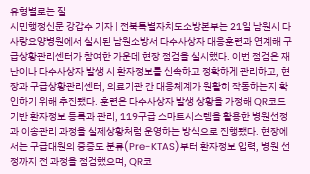유형별로는 질
시민행정신문 강갑수 기자 | 전북특별자치도소방본부는 21일 남원시 다사랑요양병원에서 실시된 남원소방서 다수사상자 대응훈련과 연계해 구급상황관리센터가 참여한 가운데 현장 점검을 실시했다. 이번 점검은 재난이나 다수사상자 발생 시 환자정보를 신속하고 정확하게 관리하고, 현장과 구급상황관리센터, 의료기관 간 대응체계가 원활히 작동하는지 확인하기 위해 추진됐다. 훈련은 다수사상자 발생 상황을 가정해 QR코드 기반 환자정보 등록과 관리, 119구급 스마트시스템을 활용한 병원선정과 이송관리 과정을 실제상황처럼 운영하는 방식으로 진행됐다. 현장에서는 구급대원의 중증도 분류(Pre-KTAS)부터 환자정보 입력, 병원 선정까지 전 과정을 점검했으며, QR코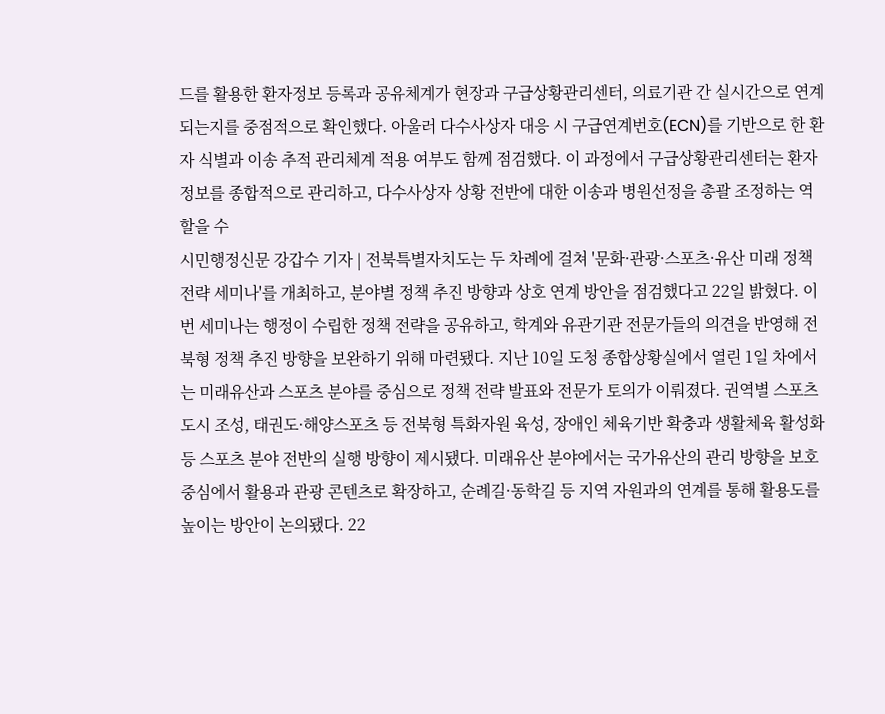드를 활용한 환자정보 등록과 공유체계가 현장과 구급상황관리센터, 의료기관 간 실시간으로 연계되는지를 중점적으로 확인했다. 아울러 다수사상자 대응 시 구급연계번호(ECN)를 기반으로 한 환자 식별과 이송 추적 관리체계 적용 여부도 함께 점검했다. 이 과정에서 구급상황관리센터는 환자정보를 종합적으로 관리하고, 다수사상자 상황 전반에 대한 이송과 병원선정을 총괄 조정하는 역할을 수
시민행정신문 강갑수 기자 | 전북특별자치도는 두 차례에 걸쳐 '문화·관광·스포츠·유산 미래 정책 전략 세미나'를 개최하고, 분야별 정책 추진 방향과 상호 연계 방안을 점검했다고 22일 밝혔다. 이번 세미나는 행정이 수립한 정책 전략을 공유하고, 학계와 유관기관 전문가들의 의견을 반영해 전북형 정책 추진 방향을 보완하기 위해 마련됐다. 지난 10일 도청 종합상황실에서 열린 1일 차에서는 미래유산과 스포츠 분야를 중심으로 정책 전략 발표와 전문가 토의가 이뤄졌다. 권역별 스포츠도시 조성, 태권도·해양스포츠 등 전북형 특화자원 육성, 장애인 체육기반 확충과 생활체육 활성화 등 스포츠 분야 전반의 실행 방향이 제시됐다. 미래유산 분야에서는 국가유산의 관리 방향을 보호 중심에서 활용과 관광 콘텐츠로 확장하고, 순례길·동학길 등 지역 자원과의 연계를 통해 활용도를 높이는 방안이 논의됐다. 22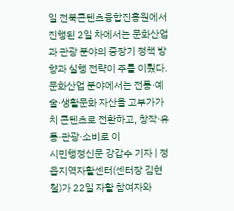일 전북콘텐츠융합진흥원에서 진행된 2일 차에서는 문화산업과 관광 분야의 중장기 정책 방향과 실행 전략이 주를 이뤘다. 문화산업 분야에서는 전통·예술·생활문화 자산을 고부가가치 콘텐츠로 전환하고, 창작·유통·관광·소비로 이
시민행정신문 강갑수 기자 | 정읍지역자활센터(센터장 김현철)가 22일 자활 참여자와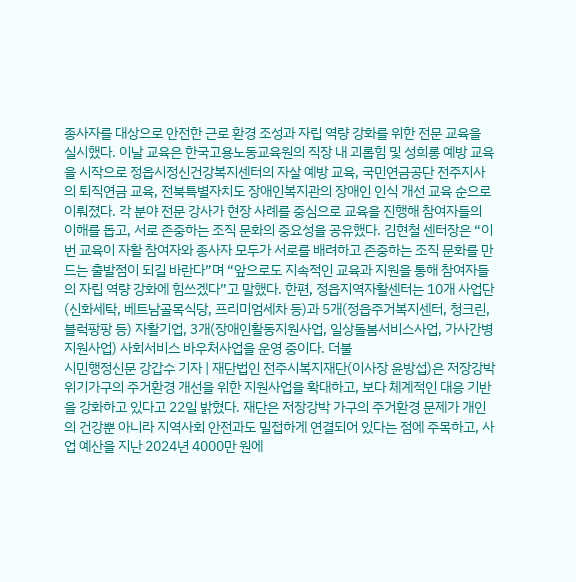종사자를 대상으로 안전한 근로 환경 조성과 자립 역량 강화를 위한 전문 교육을 실시했다. 이날 교육은 한국고용노동교육원의 직장 내 괴롭힘 및 성희롱 예방 교육을 시작으로 정읍시정신건강복지센터의 자살 예방 교육, 국민연금공단 전주지사의 퇴직연금 교육, 전북특별자치도 장애인복지관의 장애인 인식 개선 교육 순으로 이뤄졌다. 각 분야 전문 강사가 현장 사례를 중심으로 교육을 진행해 참여자들의 이해를 돕고, 서로 존중하는 조직 문화의 중요성을 공유했다. 김현철 센터장은 “이번 교육이 자활 참여자와 종사자 모두가 서로를 배려하고 존중하는 조직 문화를 만드는 출발점이 되길 바란다”며 “앞으로도 지속적인 교육과 지원을 통해 참여자들의 자립 역량 강화에 힘쓰겠다”고 말했다. 한편, 정읍지역자활센터는 10개 사업단(신화세탁, 베트남골목식당, 프리미엄세차 등)과 5개(정읍주거복지센터, 청크린, 블럭팡팡 등) 자활기업, 3개(장애인활동지원사업, 일상돌봄서비스사업, 가사간병지원사업) 사회서비스 바우처사업을 운영 중이다. 더불
시민행정신문 강갑수 기자 | 재단법인 전주시복지재단(이사장 윤방섭)은 저장강박 위기가구의 주거환경 개선을 위한 지원사업을 확대하고, 보다 체계적인 대응 기반을 강화하고 있다고 22일 밝혔다. 재단은 저장강박 가구의 주거환경 문제가 개인의 건강뿐 아니라 지역사회 안전과도 밀접하게 연결되어 있다는 점에 주목하고, 사업 예산을 지난 2024년 4000만 원에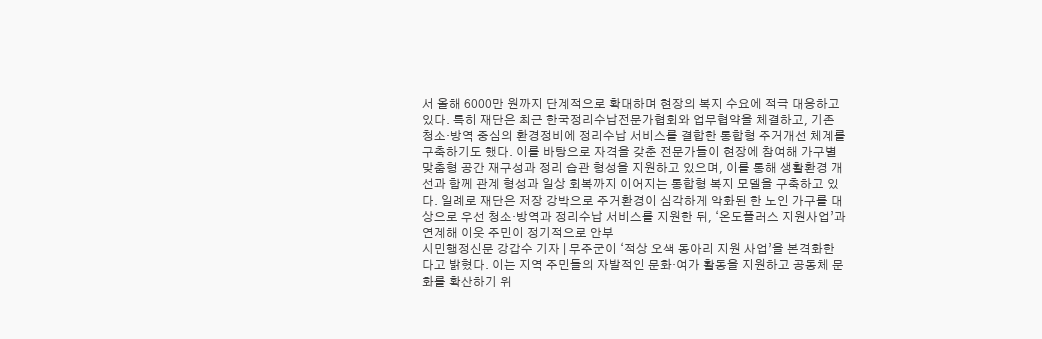서 올해 6000만 원까지 단계적으로 확대하며 현장의 복지 수요에 적극 대응하고 있다. 특히 재단은 최근 한국정리수납전문가협회와 업무협약을 체결하고, 기존 청소·방역 중심의 환경정비에 정리수납 서비스를 결합한 통합형 주거개선 체계를 구축하기도 했다. 이를 바탕으로 자격을 갖춘 전문가들이 현장에 참여해 가구별 맞춤형 공간 재구성과 정리 습관 형성을 지원하고 있으며, 이를 통해 생활환경 개선과 함께 관계 형성과 일상 회복까지 이어지는 통합형 복지 모델을 구축하고 있다. 일례로 재단은 저장 강박으로 주거환경이 심각하게 악화된 한 노인 가구를 대상으로 우선 청소·방역과 정리수납 서비스를 지원한 뒤, ‘온도플러스 지원사업’과 연계해 이웃 주민이 정기적으로 안부
시민행정신문 강갑수 기자 | 무주군이 ‘적상 오색 동아리 지원 사업’을 본격화한다고 밝혔다. 이는 지역 주민들의 자발적인 문화·여가 활동을 지원하고 공동체 문화를 확산하기 위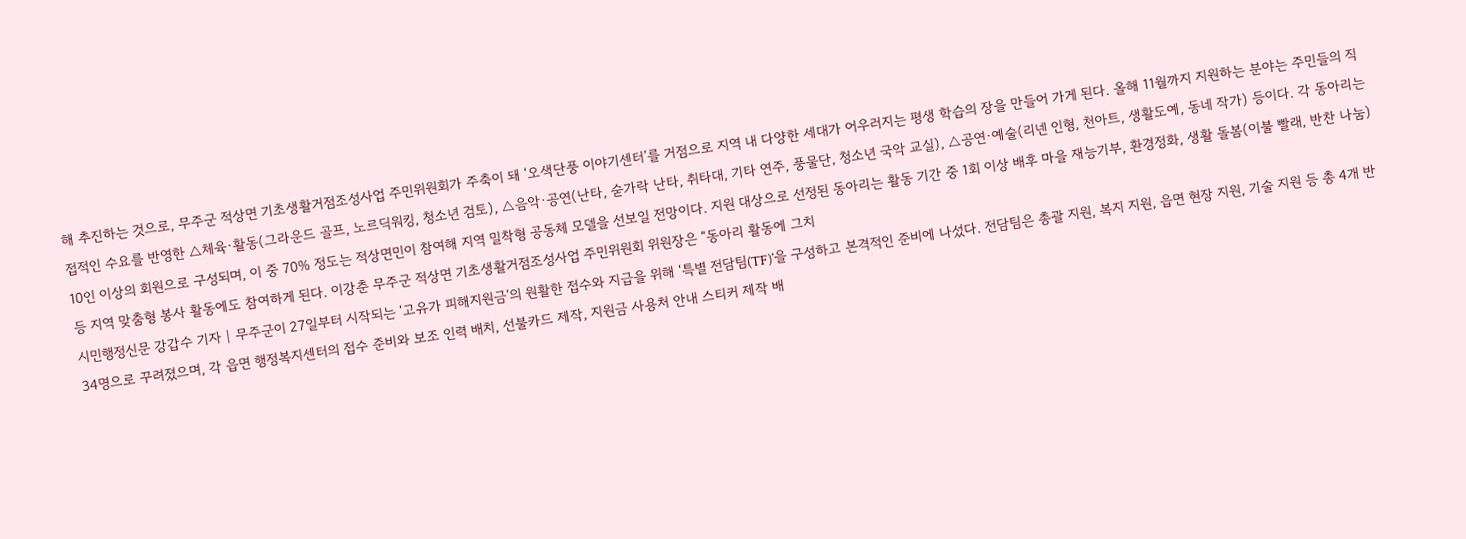해 추진하는 것으로, 무주군 적상면 기초생활거점조성사업 주민위원회가 주축이 돼 ‘오색단풍 이야기센터’를 거점으로 지역 내 다양한 세대가 어우러지는 평생 학습의 장을 만들어 가게 된다. 올해 11월까지 지원하는 분야는 주민들의 직접적인 수요를 반영한 △체육·활동(그라운드 골프, 노르딕워킹, 청소년 검토), △음악·공연(난타, 숟가락 난타, 취타대, 기타 연주, 풍물단, 청소년 국악 교실), △공연·예술(리넨 인형, 천아트, 생활도예, 동네 작가) 등이다. 각 동아리는 10인 이상의 회원으로 구성되며, 이 중 70% 정도는 적상면민이 참여해 지역 밀착형 공동체 모델을 선보일 전망이다. 지원 대상으로 선정된 동아리는 활동 기간 중 1회 이상 배후 마을 재능기부, 환경정화, 생활 돌봄(이불 빨래, 반찬 나눔) 등 지역 맞춤형 봉사 활동에도 참여하게 된다. 이강춘 무주군 적상면 기초생활거점조성사업 주민위원회 위원장은 “동아리 활동에 그치
시민행정신문 강갑수 기자 | 무주군이 27일부터 시작되는 ‘고유가 피해지원금’의 원활한 접수와 지급을 위해 ‘특별 전담팀(TF)’을 구성하고 본격적인 준비에 나섰다. 전담팀은 총괄 지원, 복지 지원, 읍면 현장 지원, 기술 지원 등 총 4개 반 34명으로 꾸려졌으며, 각 읍면 행정복지센터의 접수 준비와 보조 인력 배치, 선불카드 제작, 지원금 사용처 안내 스티커 제작 배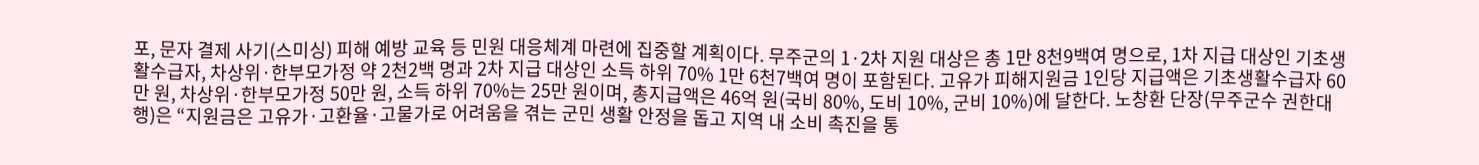포, 문자 결제 사기(스미싱) 피해 예방 교육 등 민원 대응체계 마련에 집중할 계획이다. 무주군의 1·2차 지원 대상은 총 1만 8천9백여 명으로, 1차 지급 대상인 기초생활수급자, 차상위·한부모가정 약 2천2백 명과 2차 지급 대상인 소득 하위 70% 1만 6천7백여 명이 포함된다. 고유가 피해지원금 1인당 지급액은 기초생활수급자 60만 원, 차상위·한부모가정 50만 원, 소득 하위 70%는 25만 원이며, 총지급액은 46억 원(국비 80%, 도비 10%, 군비 10%)에 달한다. 노창환 단장(무주군수 권한대행)은 “지원금은 고유가·고환율·고물가로 어려움을 겪는 군민 생활 안정을 돕고 지역 내 소비 촉진을 통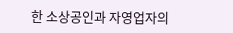한 소상공인과 자영업자의